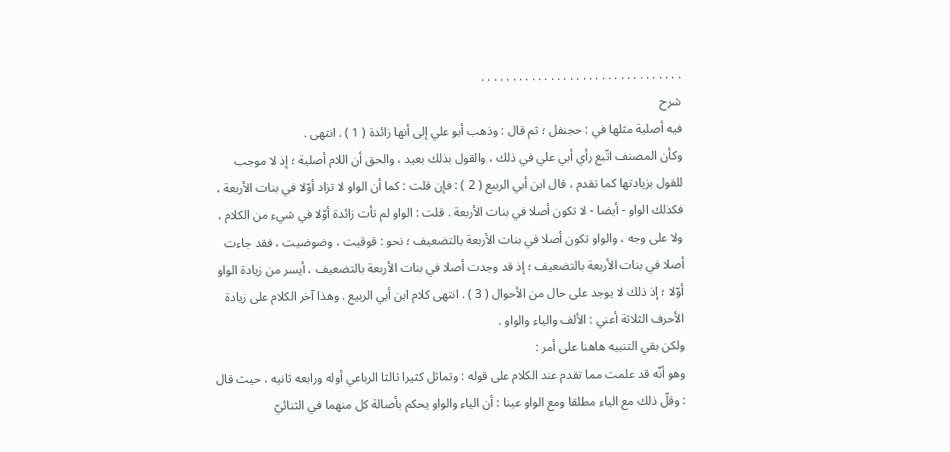. . . . . . . . . . . . . . . . . . . . . . . . . . . . . . . .
شرح
فيه أصلية مثلها في : حجنفل ؛ ثم قال : وذهب أبو علي إلى أنها زائدة ( 1 ) . انتهى .
وكأن المصنف اتّبع رأي أبي علي في ذلك ، والقول بذلك بعيد ، والحق أن اللام أصلية ؛ إذ لا موجب للقول بزيادتها كما تقدم ، قال ابن أبي الربيع ( 2 ) : فإن قلت : كما أن الواو لا تزاد أوّلا في بنات الأربعة ، فكذلك الواو - أيضا - لا تكون أصلا في بنات الأربعة . قلت : الواو لم تأت زائدة أوّلا في شيء من الكلام ، ولا على وجه ، والواو تكون أصلا في بنات الأربعة بالتضعيف ؛ نحو : قوقيت ، وضوضيت ، فقد جاءت أصلا في بنات الأربعة بالتضعيف ؛ إذ قد وجدت أصلا في بنات الأربعة بالتضعيف ، أيسر من زيادة الواو أوّلا ؛ إذ ذلك لا يوجد على حال من الأحوال ( 3 ) . انتهى كلام ابن أبي الربيع . وهذا آخر الكلام على زيادة الأحرف الثلاثة أعني : الألف والياء والواو .
ولكن بقي التنبيه هاهنا على أمر :
وهو أنّه قد علمت مما تقدم عند الكلام على قوله : وتماثل كثيرا ثالثا الرباعي أوله ورابعه ثانيه ، حيث قال : وقلّ ذلك مع الياء مطلقا ومع الواو عينا : أن الياء والواو يحكم بأصالة كل منهما في الثنائيّ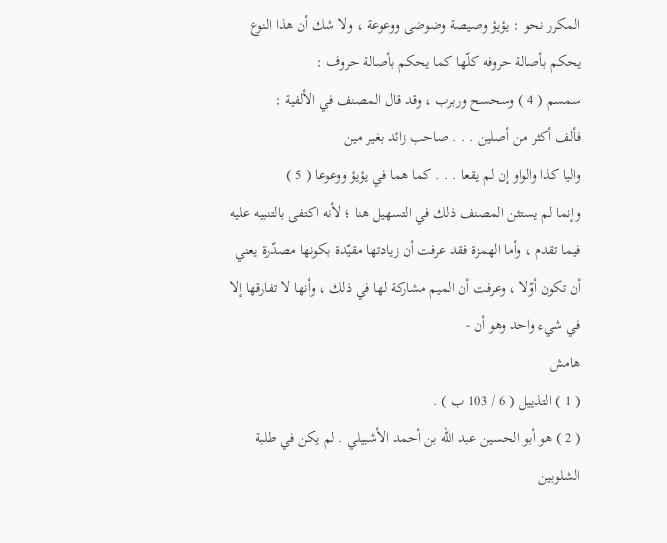المكرر نحو : يؤيؤ وصيصة وضوضى ووعوعة ، ولا شك أن هذا النوع يحكم بأصالة حروفه كلّها كما يحكم بأصالة حروف :
سمسم ( 4 ) وسحسح وربرب ، وقد قال المصنف في الألفية :
فألف أكثر من أصلين . . . صاحب زائد بغير مين
واليا كذا والواو إن لم يقعا . . . كما هما في يؤيؤ ووعوعا ( 5 )
وإنما لم يستثن المصنف ذلك في التسهيل هنا ؛ لأنه اكتفى بالتنبيه عليه فيما تقدم ، وأما الهمزة فقد عرفت أن زيادتها مقيّدة بكونها مصدّرة يعني أن تكون أوّلا ، وعرفت أن الميم مشاركة لها في ذلك ، وأنها لا تفارقها إلا في شيء واحد وهو أن -
هامش
( 1 ) التذييل ( 6 / 103 ب ) .
( 2 ) هو أبو الحسين عبد الله بن أحمد الأشبيلي . لم يكن في طلبة الشلوبين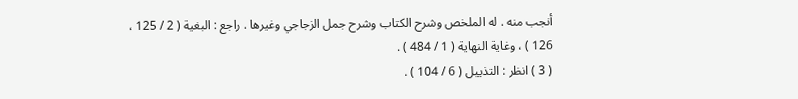أنجب منه . له الملخص وشرح الكتاب وشرح جمل الزجاجي وغيرها . راجع : البغية ( 2 / 125 ، 126 ) ، وغاية النهاية ( 1 / 484 ) .
( 3 ) انظر : التذييل ( 6 / 104 ) .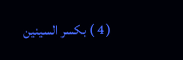( 4 ) بكسر السينين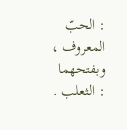: الحبّ المعروف ، وبفتحهما : الثعلب .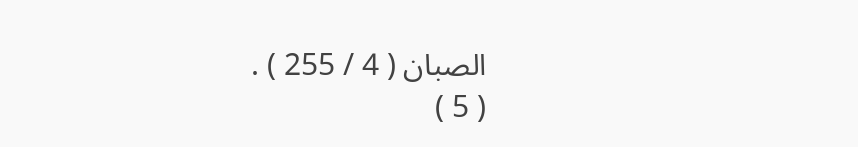الصبان ( 4 / 255 ) .
( 5 )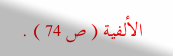الألفية ( ص 74 ) .